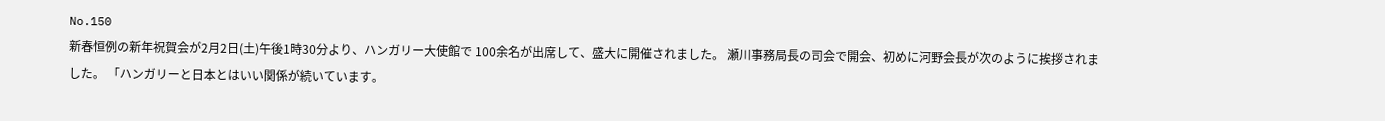No.150
新春恒例の新年祝賀会が2月2日(土)午後1時30分より、ハンガリー大使館で 100余名が出席して、盛大に開催されました。 瀬川事務局長の司会で開会、初めに河野会長が次のように挨拶されました。 「ハンガリーと日本とはいい関係が続いています。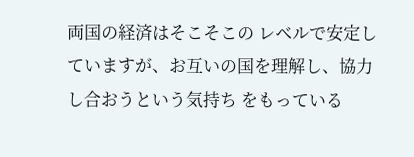両国の経済はそこそこの レベルで安定していますが、お互いの国を理解し、協力し合おうという気持ち をもっている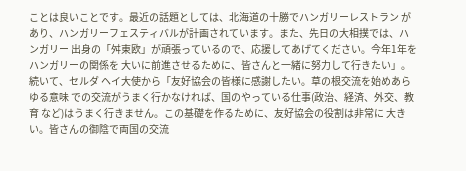ことは良いことです。最近の話題としては、北海道の十勝でハンガリーレストラン があり、ハンガリーフェスティバルが計画されています。また、先日の大相撲では、ハンガリー 出身の「舛東欧」が頑張っているので、応援してあげてください。今年1年をハンガリーの関係を 大いに前進させるために、皆さんと一緒に努力して行きたい」。続いて、セルダ ヘイ大使から「友好協会の皆様に感謝したい。草の根交流を始めあらゆる意味 での交流がうまく行かなければ、国のやっている仕事(政治、経済、外交、教育 など)はうまく行きません。この基礎を作るために、友好協会の役割は非常に 大きい。皆さんの御陰で両国の交流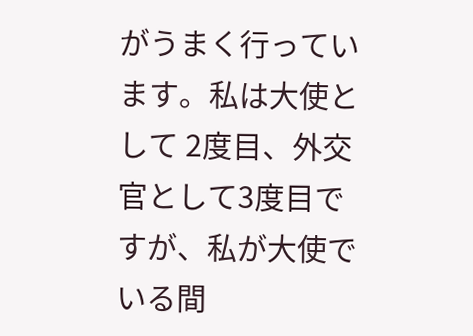がうまく行っています。私は大使として 2度目、外交官として3度目ですが、私が大使でいる間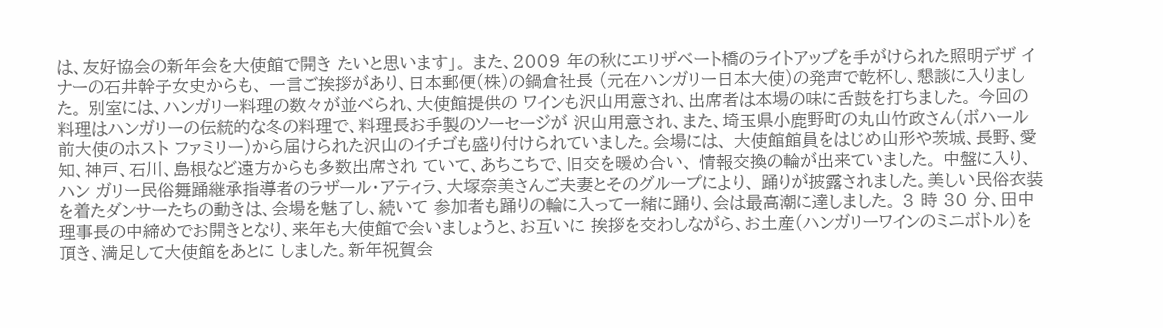は、友好協会の新年会を大使館で開き たいと思います」。 また、2009 年の秋にエリザベート橋のライトアップを手がけられた照明デザ イナーの石井幹子女史からも、 一言ご挨拶があり、日本郵便(株)の鍋倉社長 (元在ハンガリー日本大使)の発声で乾杯し、懇談に入りました。 別室には、ハンガリー料理の数々が並べられ、大使館提供の ワインも沢山用意され、出席者は本場の味に舌鼓を打ちました。 今回の料理はハンガリーの伝統的な冬の料理で、料理長お手製のソーセージが 沢山用意され、また、埼玉県小鹿野町の丸山竹政さん(ボハール前大使のホスト ファミリー)から届けられた沢山のイチゴも盛り付けられていました。会場には、 大使館館員をはじめ山形や茨城、長野、愛知、神戸、石川、島根など遠方からも多数出席され ていて、あちこちで、旧交を暖め合い、 情報交換の輪が出来ていました。 中盤に入り、ハン ガリー民俗舞踊継承指導者のラザール・アティラ、大塚奈美さんご夫妻とそのグループにより、 踊りが披露されました。美しい民俗衣装を着たダンサーたちの動きは、会場を魅了し、続いて 参加者も踊りの輪に入って一緒に踊り、会は最高潮に達しました。 3 時 30 分、田中理事長の中締めでお開きとなり、来年も大使館で会いましょうと、お互いに 挨拶を交わしながら、お土産(ハンガリーワインのミニボトル)を頂き、満足して大使館をあとに しました。新年祝賀会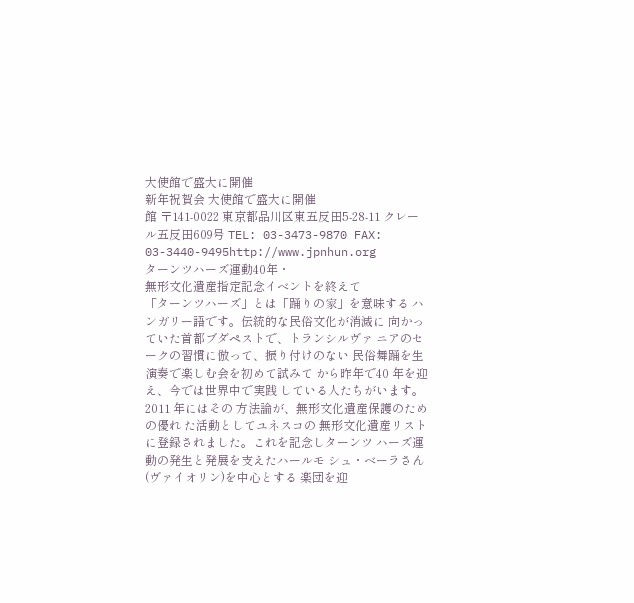大使館で盛大に開催
新年祝賀会 大使館で盛大に開催
館 〒141-0022 東京都品川区東五反田5-28-11 クレール五反田609号 TEL: 03-3473-9870 FAX: 03-3440-9495http://www.jpnhun.org
ターンツハーズ運動40年・
無形文化遺産指定記念イベントを終えて
「ターンツハーズ」とは「踊りの家」を意味する ハンガリー語です。伝統的な民俗文化が消滅に 向かっていた首都ブダペストで、トランシルヴァ ニアのセークの習慣に倣って、振り付けのない 民俗舞踊を生演奏で楽しむ会を初めて試みて から昨年で40 年を迎え、今では世界中で実践 している人たちがいます。 2011 年にはその 方法論が、無形文化遺産保護のための優れ た活動としてユネスコの 無形文化遺産リスト に登録されました。これを記念しターンツ ハーズ運動の発生と発展を支えたハールモ シュ・ベーラさん(ヴァイオリン)を中心とする 楽団を迎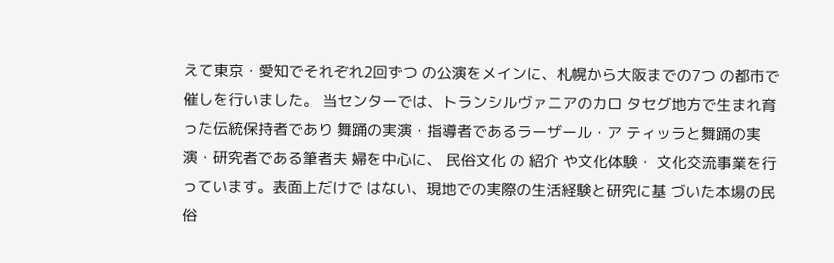えて東京・愛知でそれぞれ2回ずつ の公演をメインに、札幌から大阪までの7つ の都市で催しを行いました。 当センターでは、トランシルヴァニアのカロ タセグ地方で生まれ育った伝統保持者であり 舞踊の実演・指導者であるラーザール・ア ティッラと舞踊の実演・研究者である筆者夫 婦を中心に、 民俗文化 の 紹介 や文化体験・ 文化交流事業を行っています。表面上だけで はない、現地での実際の生活経験と研究に基 づいた本場の民俗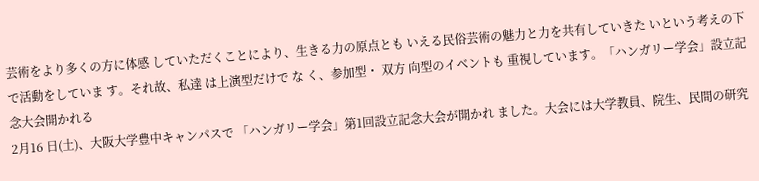芸術をより多くの方に体感 していただくことにより、生きる力の原点とも いえる民俗芸術の魅力と力を共有していきた いという考えの下 で活動をしていま す。それ故、私達 は上演型だけで な く、参加型・ 双方 向型のイベントも 重視しています。「ハンガリー学会」設立記念大会開かれる
2月16 日(土)、大阪大学豊中キャンパスで 「ハンガリー学会」第1回設立記念大会が開かれ ました。大会には大学教員、院生、民間の研究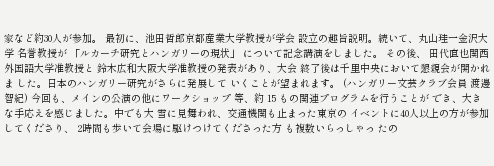家など約30人が参加。 最初に、池田哲郎京都産業大学教授が学会 設立の趣旨説明。続いて、丸山珪一金沢大学 名誉教授が 「ルカーチ研究とハンガリーの現状」 について記念講演をしました。 その後、 田代直也関西外国語大学准教授と 鈴木広和大阪大学准教授の発表があり、大会 終了後は千里中央において懇親会が開かれま した。日本のハンガリー研究がさらに発展して いくことが望まれます。 (ハンガリー文芸クラブ会員 渡邊智紀) 今回も、メインの公演の他にワークショップ 等、約 15 もの関連プログラムを行うことが でき、大きな手応えを感じました。中でも大 雪に見舞われ、交通機関も止まった東京の イベントに40人以上の方が参加してくださり、 2時間も歩いて会場に駆けつけてくださった方 も複数いらっしゃっ たの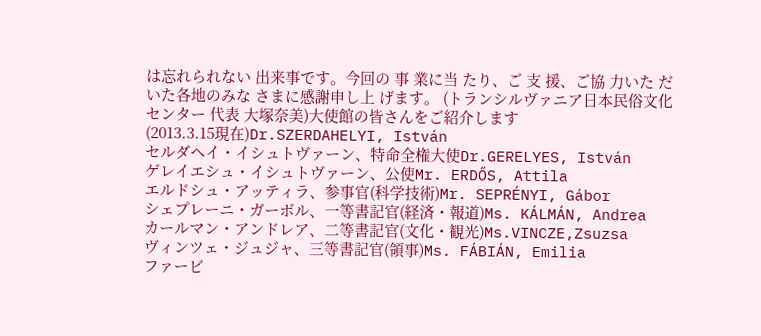は忘れられない 出来事です。今回の 事 業に当 たり、ご 支 援、ご協 力いた だいた各地のみな さまに感謝申し上 げます。 (トランシルヴァニア日本民俗文化センター 代表 大塚奈美)大使館の皆さんをご紹介します
(2013.3.15現在)Dr.SZERDAHELYI, István
セルダヘイ・イシュトヴァーン、特命全権大使Dr.GERELYES, István
ゲレイエシュ・イシュトヴァーン、公使Mr. ERDŐS, Attila
エルドシュ・アッティラ、参事官(科学技術)Mr. SEPRÉNYI, Gábor
シェプレーニ・ガーボル、一等書記官(経済・報道)Ms. KÁLMÁN, Andrea
カールマン・アンドレア、二等書記官(文化・観光)Ms.VINCZE,Zsuzsa
ヴィンツェ・ジュジャ、三等書記官(領事)Ms. FÁBIÁN, Emilia
ファービ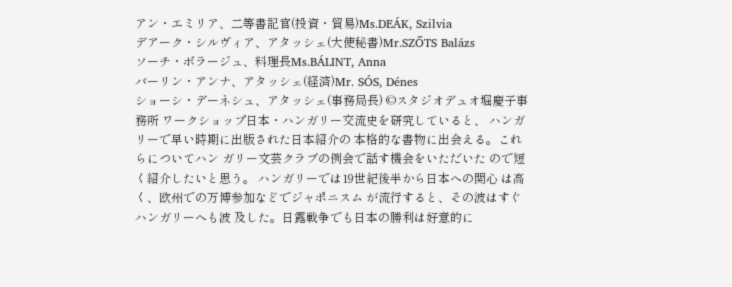アン・エミリア、二等書記官(投資・貿易)Ms.DEÁK, Szilvia
デアーク・シルヴィア、アタッシェ(大使秘書)Mr.SZŐTS Balázs
ソーチ・ボラージュ、料理長Ms.BÁLINT, Anna
バーリン・アンナ、アタッシェ(経済)Mr. SÓS, Dénes
ショーシ・デーネシュ、アタッシェ(事務局長) ©スタジオデュオ堀慶子事務所 ワークショップ日本・ハンガリー交流史を研究していると、 ハンガリーで早い時期に出版された日本紹介の 本格的な書物に出会える。これらについてハン ガリー文芸クラブの例会で話す機会をいただいた ので短く紹介したいと思う。 ハンガリーでは19世紀後半から日本への関心 は高く、欧州での万博参加などでジャポニスム が流行すると、その波はすぐハンガリーへも波 及した。日露戦争でも日本の勝利は好意的に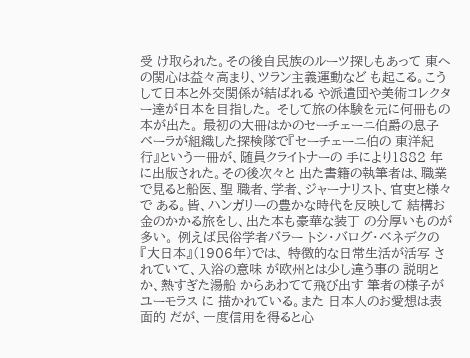受 け取られた。その後自民族のルーツ探しもあって 東への関心は益々高まり、ツラン主義運動など も起こる。こうして日本と外交関係が結ばれる や派遣団や美術コレクター達が日本を目指した。 そして旅の体験を元に何冊もの本が出た。 最初の大冊はかのセーチェーニ伯爵の息子 ベーラが組織した探検隊で『セーチェーニ伯の 東洋紀行』という一冊が、随員クライトナーの 手により1882 年に出版された。その後次々と 出た書籍の執筆者は、職業で見ると船医、聖 職者、学者、ジャーナリスト、官吏と様々で ある。皆、ハンガリーの豊かな時代を反映して 結構お金のかかる旅をし、出た本も豪華な装丁 の分厚いものが多い。 例えば民俗学者バラー トシ・バログ・ベネデクの 『大日本』(1906年)では、 特徴的な日常生活が活写 されていて、入浴の意味 が欧州とは少し違う事の 説明とか、熱すぎた湯船 からあわてて飛び出す 筆者の様子がユーモラス に 描かれている。また 日本人のお愛想は表面的 だが、一度信用を得ると心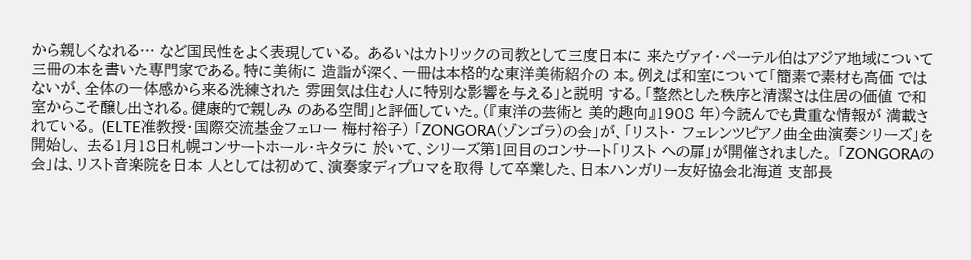から親しくなれる… など国民性をよく表現している。 あるいはカトリックの司教として三度日本に 来たヴァイ・ペーテル伯はアジア地域について 三冊の本を書いた専門家である。特に美術に 造詣が深く、一冊は本格的な東洋美術紹介の 本。例えば和室について「簡素で素材も高価 ではないが、全体の一体感から来る洗練された 雰囲気は住む人に特別な影響を与える」と説明 する。「整然とした秩序と清潔さは住居の価値 で和室からこそ醸し出される。健康的で親しみ のある空間」と評価していた。(『東洋の芸術と 美的趣向』1908 年)今読んでも貴重な情報が 満載されている。 (ELTE准教授・国際交流基金フェロー 梅村裕子) 「ZONGORA(ゾンゴラ)の会」が、「リスト・ フェレンツピアノ曲全曲演奏シリーズ」を開始し、 去る1月18日札幌コンサートホール・キタラに 於いて、シリーズ第1回目のコンサート「リスト への扉」が開催されました。 「ZONGORAの会」は、リスト音楽院を日本 人としては初めて、演奏家ディプロマを取得 して卒業した、日本ハンガリー友好協会北海道 支部長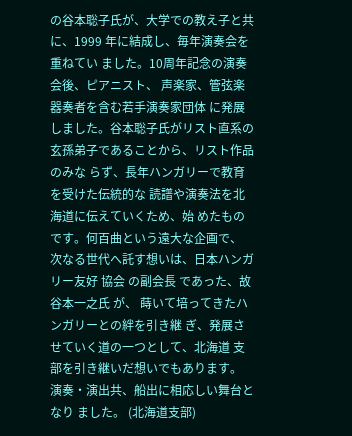の谷本聡子氏が、大学での教え子と共 に、1999 年に結成し、毎年演奏会を重ねてい ました。10周年記念の演奏会後、ピアニスト、 声楽家、管弦楽器奏者を含む若手演奏家団体 に発展しました。谷本聡子氏がリスト直系の 玄孫弟子であることから、リスト作品のみな らず、長年ハンガリーで教育を受けた伝統的な 読譜や演奏法を北海道に伝えていくため、始 めたものです。何百曲という遠大な企画で、 次なる世代へ託す想いは、日本ハンガリー友好 協会 の副会長 であった、故谷本一之氏 が、 蒔いて培ってきたハンガリーとの絆を引き継 ぎ、発展させていく道の一つとして、北海道 支部を引き継いだ想いでもあります。 演奏・演出共、船出に相応しい舞台となり ました。 (北海道支部)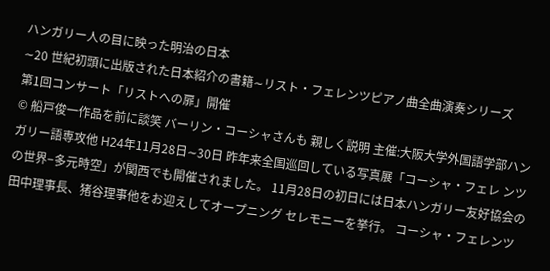ハンガリー人の目に映った明治の日本
∼20 世紀初頭に出版された日本紹介の書籍∼リスト・フェレンツピアノ曲全曲演奏シリーズ
第1回コンサート「リストへの扉」開催
© 船戸俊一作品を前に談笑 バーリン・コーシャさんも 親しく説明 主催:大阪大学外国語学部ハンガリー語専攻他 H24年11月28日∼30日 昨年来全国巡回している写真展「コーシャ・フェレ ンツの世界−多元時空」が関西でも開催されました。 11月28日の初日には日本ハンガリー友好協会の 田中理事長、猪谷理事他をお迎えしてオープニング セレモニーを挙行。 コーシャ・フェレンツ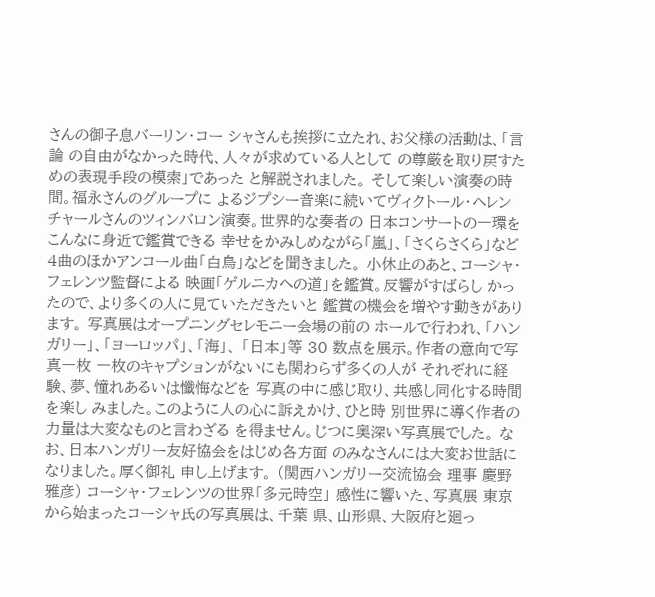さんの御子息バーリン・コー シャさんも挨拶に立たれ、お父様の活動は、「言論 の自由がなかった時代、人々が求めている人として の尊厳を取り戻すための表現手段の模索」であった と解説されました。 そして楽しい演奏の時間。福永さんのグループに よるジプシー音楽に続いてヴィクトール・ヘレン チャールさんのツィンバロン演奏。世界的な奏者の 日本コンサートの一環をこんなに身近で鑑賞できる 幸せをかみしめながら「嵐」、「さくらさくら」など 4曲のほかアンコール曲「白鳥」などを聞きました。 小休止のあと、コーシャ・フェレンツ監督による 映画「ゲルニカへの道」を鑑賞。反響がすばらし かったので、より多くの人に見ていただきたいと 鑑賞の機会を増やす動きがあります。 写真展はオープニングセレモニー会場の前の ホールで行われ、「ハンガリー」、「ヨーロッパ」、「海」、 「日本」等 30 数点を展示。作者の意向で写真一枚 一枚のキャプションがないにも関わらず多くの人が それぞれに経験、夢、憧れあるいは懺悔などを 写真の中に感じ取り、共感し同化する時間を楽し みました。このように人の心に訴えかけ、ひと時 別世界に導く作者の力量は大変なものと言わざる を得ません。じつに奥深い写真展でした。 なお、日本ハンガリー友好協会をはじめ各方面 のみなさんには大変お世話になりました。厚く御礼 申し上げます。 (関西ハンガリー交流協会 理事 慶野雅彦) コーシャ・フェレンツの世界「多元時空」 感性に響いた、写真展 東京から始まったコーシャ氏の写真展は、千葉 県、山形県、大阪府と廻っ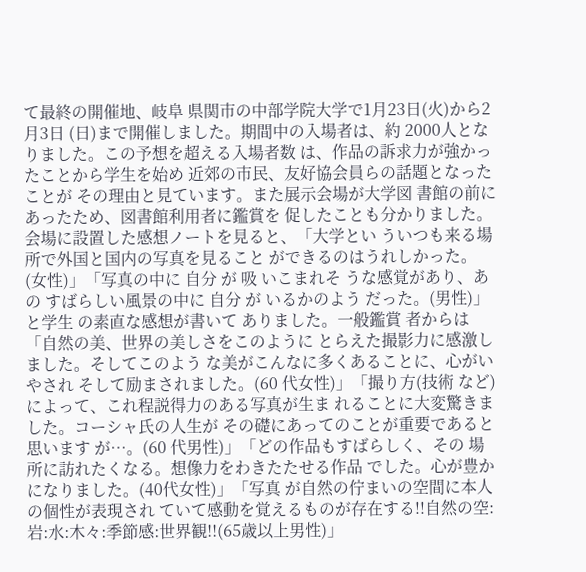て最終の開催地、岐阜 県関市の中部学院大学で1月23日(火)から2月3日 (日)まで開催しました。期間中の入場者は、約 2000人となりました。この予想を超える入場者数 は、作品の訴求力が強かったことから学生を始め 近郊の市民、友好協会員らの話題となったことが その理由と見ています。また展示会場が大学図 書館の前にあったため、図書館利用者に鑑賞を 促したことも分かりました。 会場に設置した感想ノートを見ると、「大学とい ういつも来る場所で外国と国内の写真を見ること ができるのはうれしかった。(女性)」「写真の中に 自分 が 吸 いこまれそ うな感覚があり、あの すばらしい風景の中に 自分 が いるかのよう だった。(男性)」と学生 の素直な感想が書いて ありました。一般鑑賞 者からは「自然の美、世界の美しさをこのように とらえた撮影力に感激しました。そしてこのよう な美がこんなに多くあることに、心がいやされ そして励まされました。(60 代女性)」「撮り方(技術 など)によって、これ程説得力のある写真が生ま れることに大変驚きました。コーシャ氏の人生が その礎にあってのことが重要であると思います が…。(60 代男性)」「どの作品もすばらしく、その 場所に訪れたくなる。想像力をわきたたせる作品 でした。心が豊かになりました。(40代女性)」「写真 が自然の佇まいの空間に本人の個性が表現され ていて感動を覚えるものが存在する!!自然の空: 岩:水:木々:季節感:世界観!!(65歳以上男性)」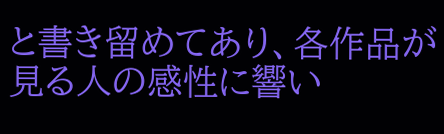と書き留めてあり、各作品が見る人の感性に響い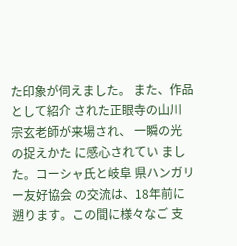た印象が伺えました。 また、作品として紹介 された正眼寺の山川 宗玄老師が来場され、 一瞬の光 の捉えかた に感心されてい まし た。コーシャ氏と岐阜 県ハンガリー友好協会 の交流は、18年前に遡ります。この間に様々なご 支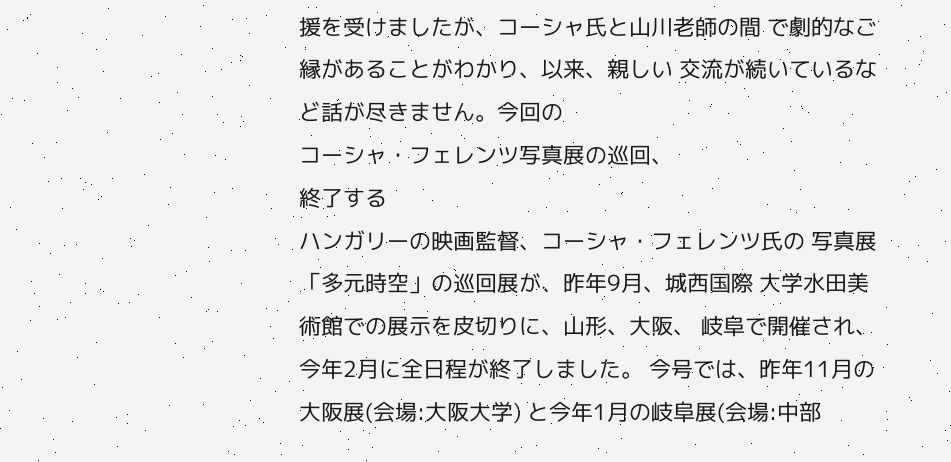援を受けましたが、コーシャ氏と山川老師の間 で劇的なご縁があることがわかり、以来、親しい 交流が続いているなど話が尽きません。今回の
コーシャ・フェレンツ写真展の巡回、
終了する
ハンガリーの映画監督、コーシャ・フェレンツ氏の 写真展「多元時空」の巡回展が、昨年9月、城西国際 大学水田美術館での展示を皮切りに、山形、大阪、 岐阜で開催され、今年2月に全日程が終了しました。 今号では、昨年11月の大阪展(会場:大阪大学) と今年1月の岐阜展(会場:中部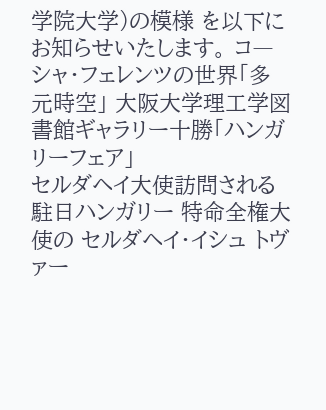学院大学)の模様 を以下にお知らせいたします。 コ―シャ・フェレンツの世界「多元時空」 大阪大学理工学図書館ギャラリー十勝「ハンガリーフェア」
セルダヘイ大使訪問される
駐日ハンガリー 特命全権大使の セルダヘイ・イシュ トヴァー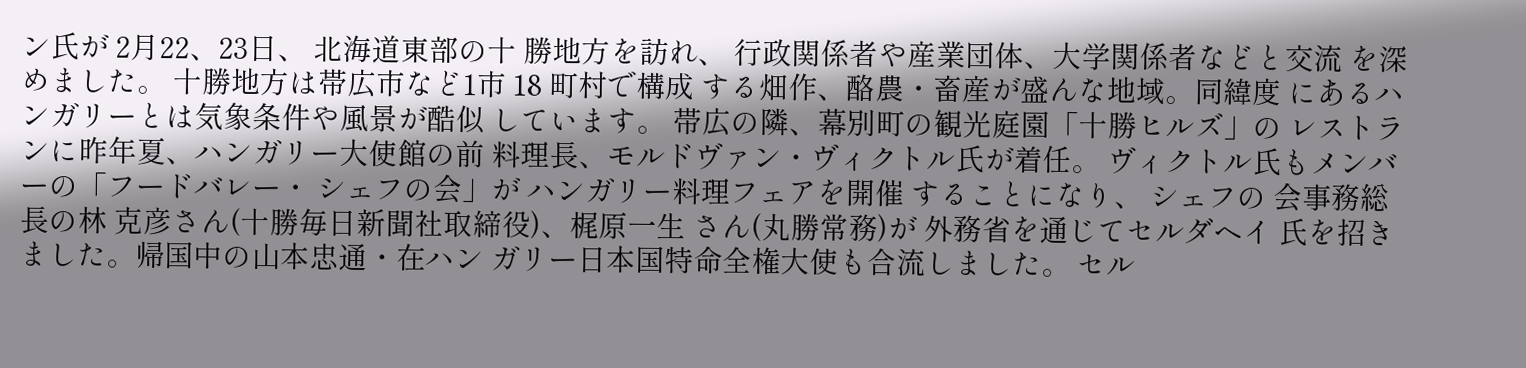ン氏が 2月22、23日、 北海道東部の十 勝地方を訪れ、 行政関係者や産業団体、大学関係者などと交流 を深めました。 十勝地方は帯広市など1市 18 町村で構成 する畑作、酪農・畜産が盛んな地域。同緯度 にあるハンガリーとは気象条件や風景が酷似 しています。 帯広の隣、幕別町の観光庭園「十勝ヒルズ」の レストランに昨年夏、ハンガリー大使館の前 料理長、モルドヴァン・ヴィクトル氏が着任。 ヴィクトル氏もメンバーの「フードバレー・ シェフの会」が ハンガリー料理フェアを開催 することになり、 シェフの 会事務総長の林 克彦さん(十勝毎日新聞社取締役)、梶原一生 さん(丸勝常務)が 外務省を通じてセルダヘイ 氏を招きました。帰国中の山本忠通・在ハン ガリー日本国特命全権大使も合流しました。 セル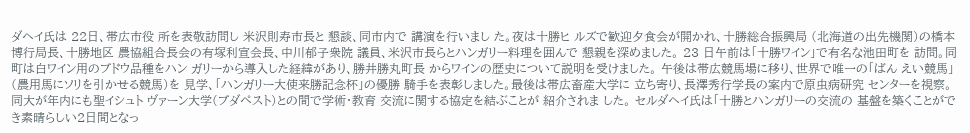ダヘイ氏は 22日、帯広市役 所を表敬訪問し 米沢則寿市長と 懇談、同市内で 講演を行いまし た。夜は十勝ヒ ルズで歓迎夕食会が開かれ、十勝総合振興局 (北海道の出先機関)の橋本博行局長、十勝地区 農協組合長会の有塚利宣会長、中川郁子衆院 議員、米沢市長らとハンガリー料理を囲んで 懇親を深めました。 23 日午前は「十勝ワイン」で有名な池田町を 訪問。同町は白ワイン用のブドウ品種をハン ガリーから導入した経緯があり、勝井勝丸町長 からワインの歴史について説明を受けました。 午後は帯広競馬場に移り、世界で唯一の「ばん えい競馬」(農用馬にソリを引かせる競馬)を 見学、「ハンガリー大使来勝記念杯」の優勝 騎手を表彰しました。最後は帯広畜産大学に 立ち寄り、長澤秀行学長の案内で原虫病研究 センターを視察。同大が年内にも聖イシュト ヴァーン大学(ブダペスト)との間で学術・教育 交流に関する協定を結ぶことが 紹介されま した。 セルダヘイ氏は「十勝とハンガリーの交流の 基盤を築くことができ素晴らしい2日間となっ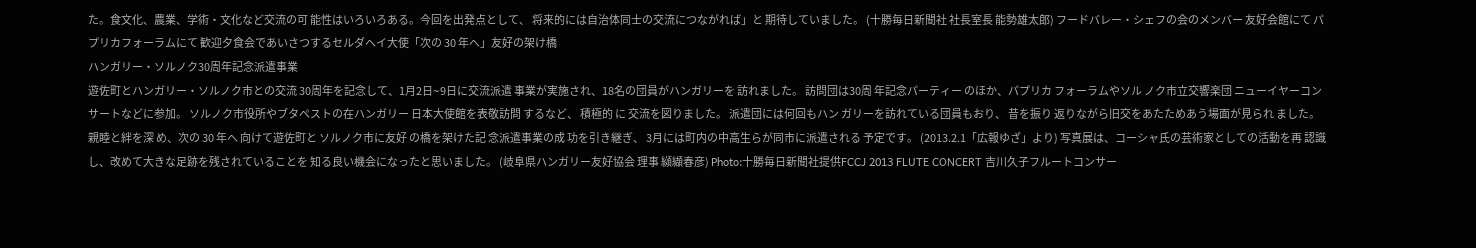た。食文化、農業、学術・文化など交流の可 能性はいろいろある。今回を出発点として、 将来的には自治体同士の交流につながれば」と 期待していました。 (十勝毎日新聞社 社長室長 能勢雄太郎) フードバレー・シェフの会のメンバー 友好会館にて パプリカフォーラムにて 歓迎夕食会であいさつするセルダヘイ大使「次の 30 年へ」友好の架け橋
ハンガリー・ソルノク30周年記念派遣事業
遊佐町とハンガリー・ソルノク市との交流 30周年を記念して、1月2日∼9日に交流派遣 事業が実施され、18名の団員がハンガリーを 訪れました。 訪問団は30周 年記念パーティー のほか、パプリカ フォーラムやソル ノク市立交響楽団 ニューイヤーコン サートなどに参加。 ソルノク市役所やブタペストの在ハンガリー 日本大使館を表敬訪問 するなど、 積極的 に 交流を図りました。 派遣団には何回もハン ガリーを訪れている団員もおり、 昔を振り 返りながら旧交をあたためあう場面が見られ ました。 親睦と絆を深 め、次の 30 年へ 向けて遊佐町と ソルノク市に友好 の橋を架けた記 念派遣事業の成 功を引き継ぎ、 3月には町内の中高生らが同市に派遣される 予定です。 (2013.2.1「広報ゆざ」より) 写真展は、コーシャ氏の芸術家としての活動を再 認識し、改めて大きな足跡を残されていることを 知る良い機会になったと思いました。 (岐阜県ハンガリー友好協会 理事 纐纈春彦) Photo:十勝毎日新聞社提供FCCJ 2013 FLUTE CONCERT 吉川久子フルートコンサー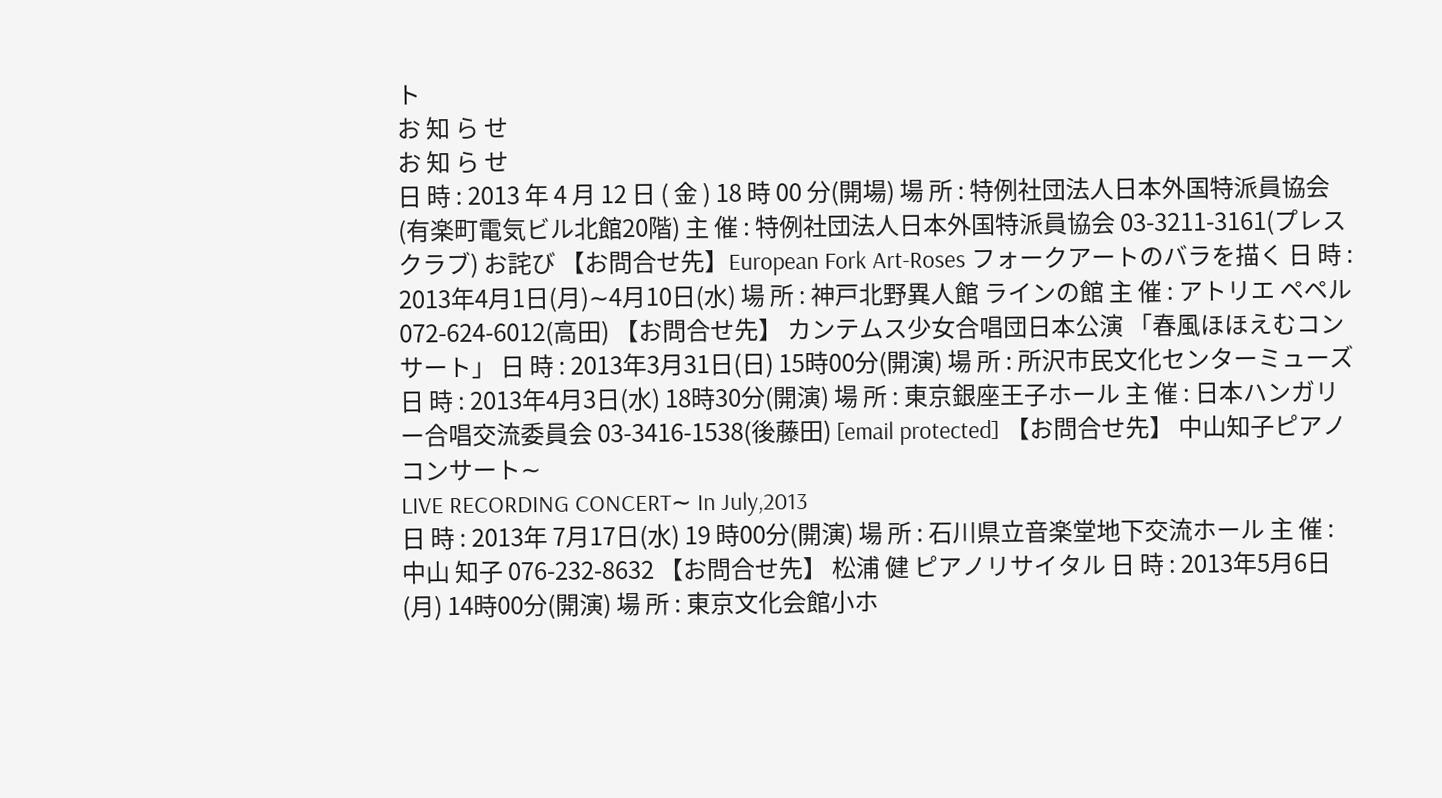ト
お 知 ら せ
お 知 ら せ
日 時 : 2013 年 4 月 12 日 ( 金 ) 18 時 00 分(開場) 場 所 : 特例社団法人日本外国特派員協会 (有楽町電気ビル北館20階) 主 催 : 特例社団法人日本外国特派員協会 03-3211-3161(プレスクラブ) お詫び 【お問合せ先】European Fork Art-Roses フォークアートのバラを描く 日 時 : 2013年4月1日(月)∼4月10日(水) 場 所 : 神戸北野異人館 ラインの館 主 催 : アトリエ ペペル 072-624-6012(高田) 【お問合せ先】 カンテムス少女合唱団日本公演 「春風ほほえむコンサート」 日 時 : 2013年3月31日(日) 15時00分(開演) 場 所 : 所沢市民文化センターミューズ 日 時 : 2013年4月3日(水) 18時30分(開演) 場 所 : 東京銀座王子ホール 主 催 : 日本ハンガリー合唱交流委員会 03-3416-1538(後藤田) [email protected] 【お問合せ先】 中山知子ピアノコンサート∼
LIVE RECORDING CONCERT∼ In July,2013
日 時 : 2013年 7月17日(水) 19 時00分(開演) 場 所 : 石川県立音楽堂地下交流ホール 主 催 : 中山 知子 076-232-8632 【お問合せ先】 松浦 健 ピアノリサイタル 日 時 : 2013年5月6日(月) 14時00分(開演) 場 所 : 東京文化会館小ホ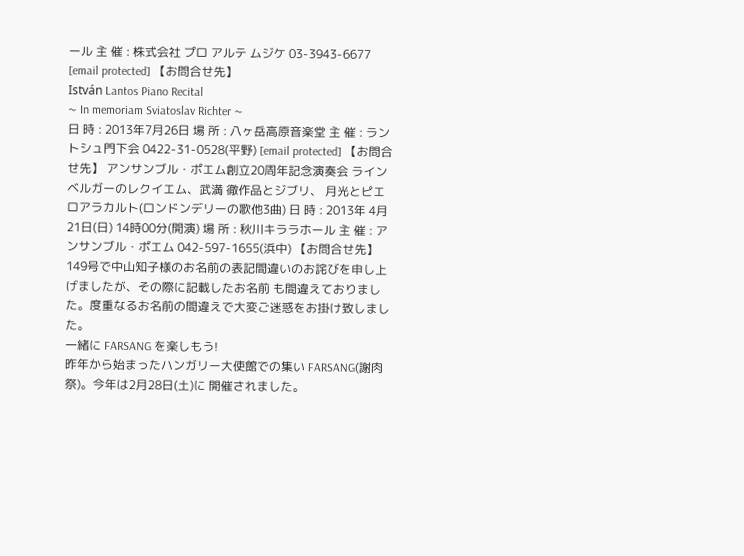ール 主 催 : 株式会社 プロ アルテ ムジケ 03-3943-6677 [email protected] 【お問合せ先】
István Lantos Piano Recital
∼ In memoriam Sviatoslav Richter ∼
日 時 : 2013年7月26日 場 所 : 八ヶ岳高原音楽堂 主 催 : ラントシュ門下会 0422-31-0528(平野) [email protected] 【お問合せ先】 アンサンブル・ポエム創立20周年記念演奏会 ラインベルガーのレクイエム、武満 徹作品とジブリ、 月光とピエロアラカルト(ロンドンデリーの歌他3曲) 日 時 : 2013年 4月21日(日) 14時00分(開演) 場 所 : 秋川キララホール 主 催 : アンサンブル・ポエム 042-597-1655(浜中) 【お問合せ先】 149号で中山知子様のお名前の表記間違いのお詫びを申し上げましたが、その際に記載したお名前 も間違えておりました。度重なるお名前の間違えで大変ご迷惑をお掛け致しました。
一緒に FARSANG を楽しもう!
昨年から始まったハンガリー大使館での集い FARSANG(謝肉祭)。今年は2月28日(土)に 開催されました。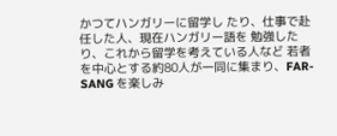かつてハンガリーに留学し たり、仕事で赴任した人、現在ハンガリー語を 勉強したり、これから留学を考えている人など 若者を中心とする約80人が一同に集まり、FAR-SANG を楽しみ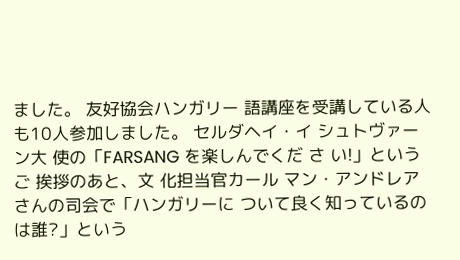ました。 友好協会ハンガリー 語講座を受講している人も10人参加しました。 セルダヘイ・イ シュトヴァーン大 使の「FARSANG を楽しんでくだ さ い!」というご 挨拶のあと、文 化担当官カール マン・アンドレアさんの司会で「ハンガリーに ついて良く知っているのは誰?」という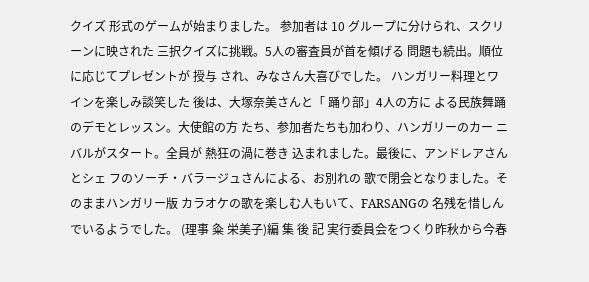クイズ 形式のゲームが始まりました。 参加者は 10 グループに分けられ、スクリーンに映された 三択クイズに挑戦。5人の審査員が首を傾げる 問題も続出。順位に応じてプレゼントが 授与 され、みなさん大喜びでした。 ハンガリー料理とワインを楽しみ談笑した 後は、大塚奈美さんと「 踊り部」4人の方に よる民族舞踊のデモとレッスン。大使館の方 たち、参加者たちも加わり、ハンガリーのカー ニバルがスタート。全員が 熱狂の渦に巻き 込まれました。最後に、アンドレアさんとシェ フのソーチ・バラージュさんによる、お別れの 歌で閉会となりました。そのままハンガリー版 カラオケの歌を楽しむ人もいて、FARSANGの 名残を惜しんでいるようでした。 (理事 粂 栄美子)編 集 後 記 実行委員会をつくり昨秋から今春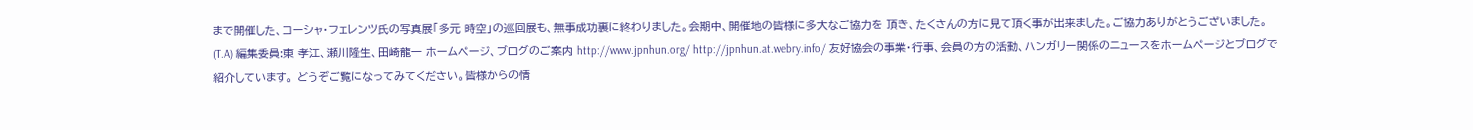まで開催した、コーシャ・フェレンツ氏の写真展「多元 時空」の巡回展も、無事成功裏に終わりました。会期中、開催地の皆様に多大なご協力を 頂き、たくさんの方に見て頂く事が出来ました。ご協力ありがとうございました。 (T.A) 編集委員:東 孝江、瀬川隆生、田崎龍一 ホームページ、ブログのご案内 http://www.jpnhun.org/ http://jpnhun.at.webry.info/ 友好協会の事業・行事、会員の方の活動、ハンガリー関係のニュースをホームページとブログで紹介しています。 どうぞご覧になってみてください。皆様からの情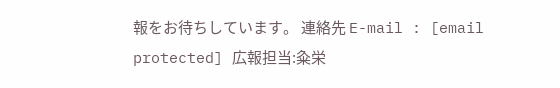報をお待ちしています。 連絡先 E-mail : [email protected] 広報担当:粂栄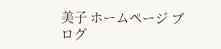美子 ホームページ ブログ